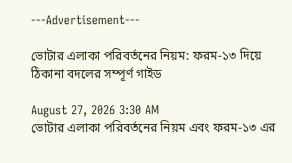---Advertisement---

ভোটার এলাকা পরিবর্তনের নিয়ম: ফরম-১৩ দিয়ে ঠিকানা বদলের সম্পূর্ণ গাইড

August 27, 2026 3:30 AM
ভোটার এলাকা পরিবর্তনের নিয়ম এবং ফরম-১৩ এর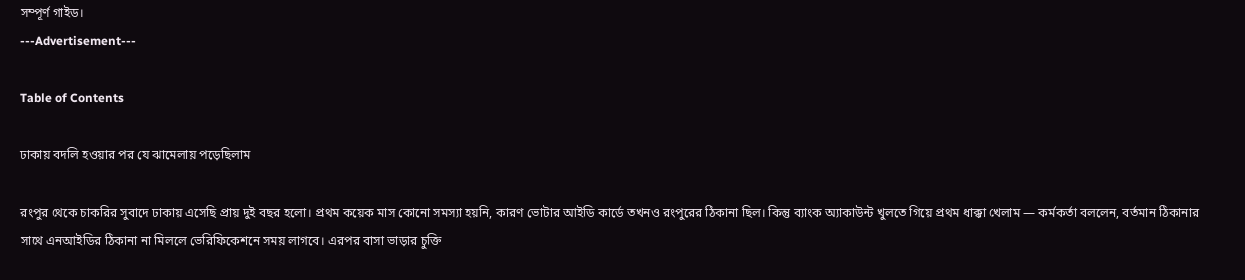সম্পূর্ণ গাইড।
---Advertisement---

Table of Contents

ঢাকায় বদলি হওয়ার পর যে ঝামেলায় পড়েছিলাম

রংপুর থেকে চাকরির সুবাদে ঢাকায় এসেছি প্রায় দুই বছর হলো। প্রথম কয়েক মাস কোনো সমস্যা হয়নি, কারণ ভোটার আইডি কার্ডে তখনও রংপুরের ঠিকানা ছিল। কিন্তু ব্যাংক অ্যাকাউন্ট খুলতে গিয়ে প্রথম ধাক্কা খেলাম — কর্মকর্তা বললেন, বর্তমান ঠিকানার সাথে এনআইডির ঠিকানা না মিললে ভেরিফিকেশনে সময় লাগবে। এরপর বাসা ভাড়ার চুক্তি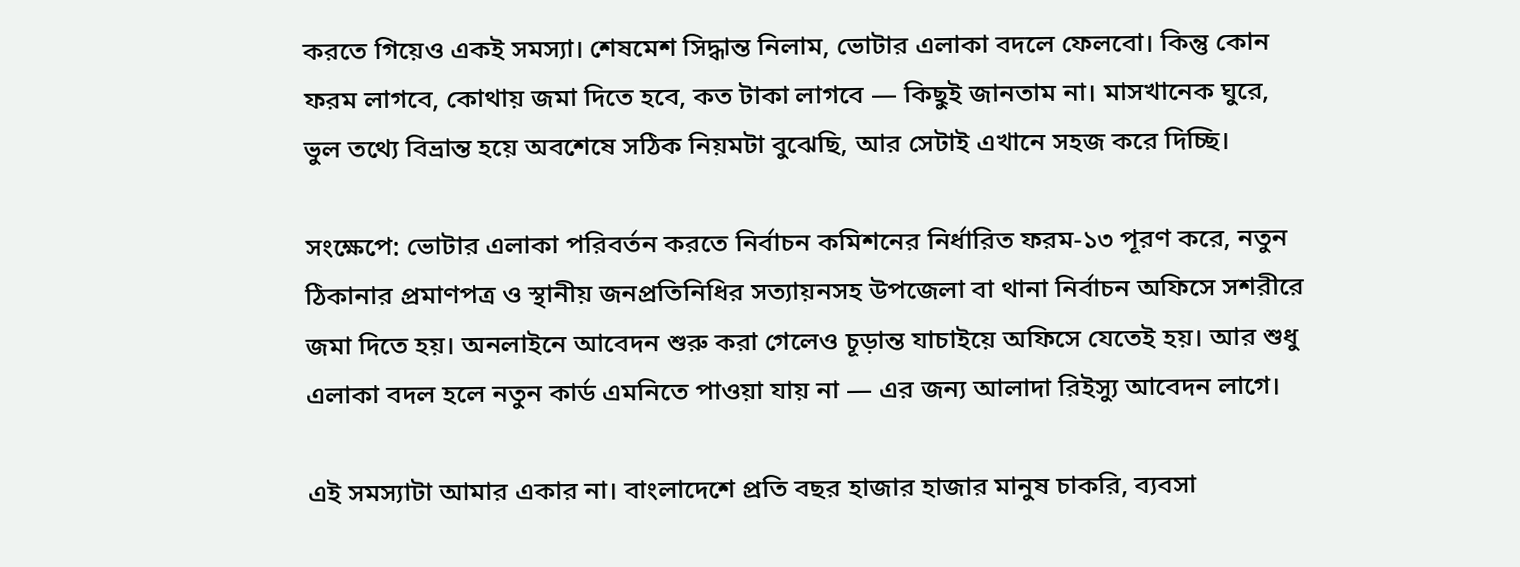করতে গিয়েও একই সমস্যা। শেষমেশ সিদ্ধান্ত নিলাম, ভোটার এলাকা বদলে ফেলবো। কিন্তু কোন ফরম লাগবে, কোথায় জমা দিতে হবে, কত টাকা লাগবে — কিছুই জানতাম না। মাসখানেক ঘুরে, ভুল তথ্যে বিভ্রান্ত হয়ে অবশেষে সঠিক নিয়মটা বুঝেছি, আর সেটাই এখানে সহজ করে দিচ্ছি।

সংক্ষেপে: ভোটার এলাকা পরিবর্তন করতে নির্বাচন কমিশনের নির্ধারিত ফরম-১৩ পূরণ করে, নতুন ঠিকানার প্রমাণপত্র ও স্থানীয় জনপ্রতিনিধির সত্যায়নসহ উপজেলা বা থানা নির্বাচন অফিসে সশরীরে জমা দিতে হয়। অনলাইনে আবেদন শুরু করা গেলেও চূড়ান্ত যাচাইয়ে অফিসে যেতেই হয়। আর শুধু এলাকা বদল হলে নতুন কার্ড এমনিতে পাওয়া যায় না — এর জন্য আলাদা রিইস্যু আবেদন লাগে।

এই সমস্যাটা আমার একার না। বাংলাদেশে প্রতি বছর হাজার হাজার মানুষ চাকরি, ব্যবসা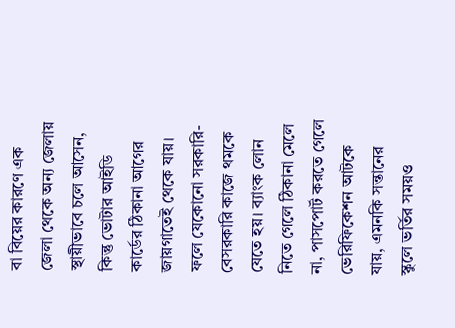বা বিয়ের কারণে এক জেলা থেকে অন্য জেলায় স্থায়ীভাবে চলে আসেন, কিন্তু ভোটার আইডি কার্ডের ঠিকানা আগের জায়গাতেই থেকে যায়। ফলে যেকোনো সরকারি-বেসরকারি কাজে থমকে যেতে হয়। ব্যাংক লোন নিতে গেলে ঠিকানা মেলে না, পাসপোর্ট করতে গেলে ভেরিফিকেশন আটকে যায়, এমনকি সন্তানের স্কুলে ভর্তির সময়ও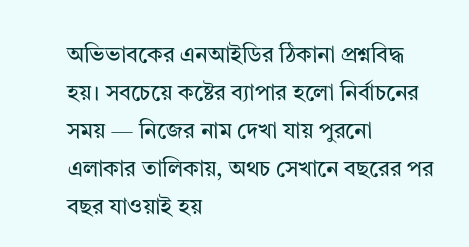অভিভাবকের এনআইডির ঠিকানা প্রশ্নবিদ্ধ হয়। সবচেয়ে কষ্টের ব্যাপার হলো নির্বাচনের সময় — নিজের নাম দেখা যায় পুরনো এলাকার তালিকায়, অথচ সেখানে বছরের পর বছর যাওয়াই হয়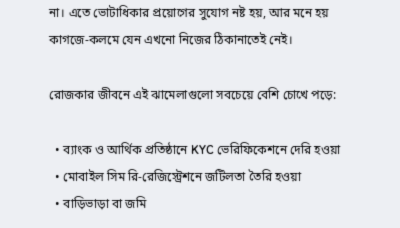না। এতে ভোটাধিকার প্রয়োগের সুযোগ নষ্ট হয়, আর মনে হয় কাগজে-কলমে যেন এখনো নিজের ঠিকানাতেই নেই।

রোজকার জীবনে এই ঝামেলাগুলো সবচেয়ে বেশি চোখে পড়ে:

  • ব্যাংক ও আর্থিক প্রতিষ্ঠানে KYC ভেরিফিকেশনে দেরি হওয়া
  • মোবাইল সিম রি-রেজিস্ট্রেশনে জটিলতা তৈরি হওয়া
  • বাড়িভাড়া বা জমি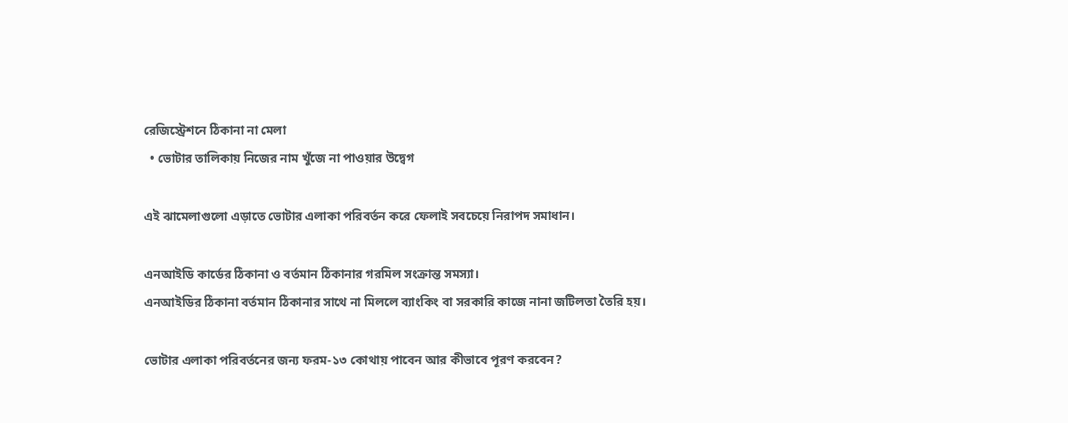রেজিস্ট্রেশনে ঠিকানা না মেলা
  • ভোটার তালিকায় নিজের নাম খুঁজে না পাওয়ার উদ্বেগ

এই ঝামেলাগুলো এড়াতে ভোটার এলাকা পরিবর্তন করে ফেলাই সবচেয়ে নিরাপদ সমাধান।

এনআইডি কার্ডের ঠিকানা ও বর্তমান ঠিকানার গরমিল সংক্রান্ত সমস্যা।
এনআইডির ঠিকানা বর্তমান ঠিকানার সাথে না মিললে ব্যাংকিং বা সরকারি কাজে নানা জটিলতা তৈরি হয়।

ভোটার এলাকা পরিবর্তনের জন্য ফরম-১৩ কোথায় পাবেন আর কীভাবে পূরণ করবেন?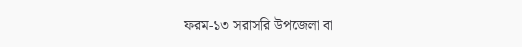ফরম-১৩ সরাসরি উপজেলা বা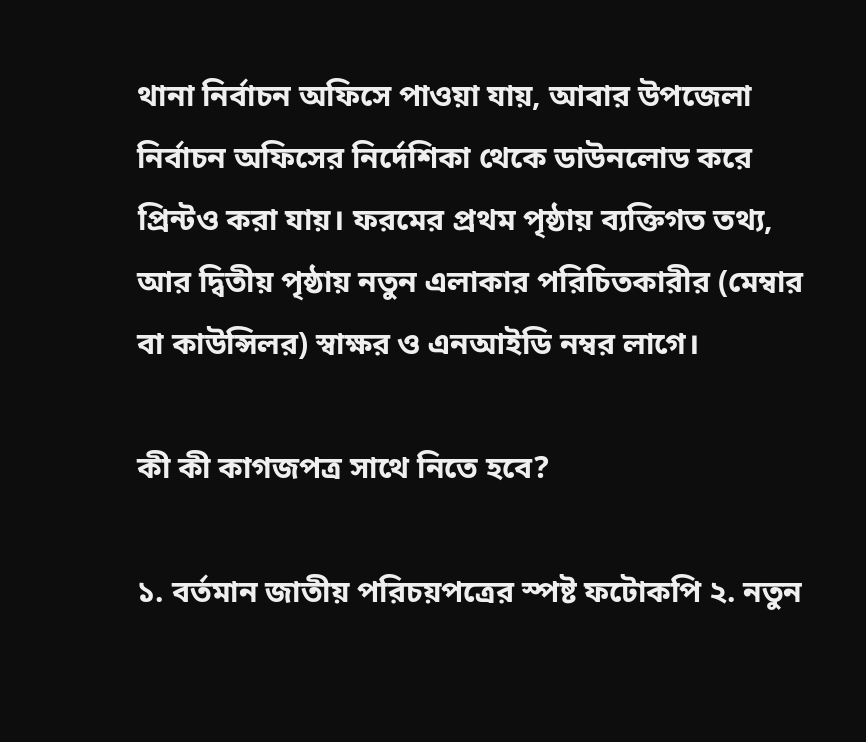থানা নির্বাচন অফিসে পাওয়া যায়, আবার উপজেলা নির্বাচন অফিসের নির্দেশিকা থেকে ডাউনলোড করে প্রিন্টও করা যায়। ফরমের প্রথম পৃষ্ঠায় ব্যক্তিগত তথ্য, আর দ্বিতীয় পৃষ্ঠায় নতুন এলাকার পরিচিতকারীর (মেম্বার বা কাউন্সিলর) স্বাক্ষর ও এনআইডি নম্বর লাগে।

কী কী কাগজপত্র সাথে নিতে হবে?

১. বর্তমান জাতীয় পরিচয়পত্রের স্পষ্ট ফটোকপি ২. নতুন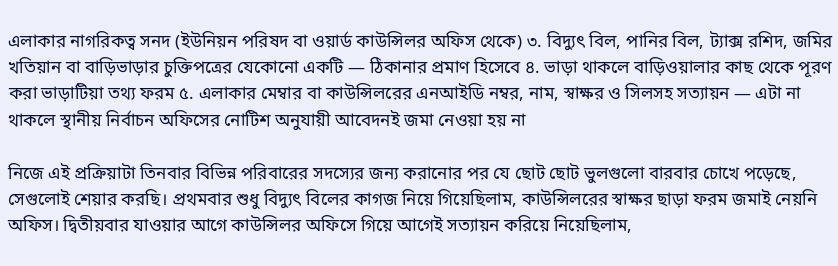এলাকার নাগরিকত্ব সনদ (ইউনিয়ন পরিষদ বা ওয়ার্ড কাউন্সিলর অফিস থেকে) ৩. বিদ্যুৎ বিল, পানির বিল, ট্যাক্স রশিদ, জমির খতিয়ান বা বাড়িভাড়ার চুক্তিপত্রের যেকোনো একটি — ঠিকানার প্রমাণ হিসেবে ৪. ভাড়া থাকলে বাড়িওয়ালার কাছ থেকে পূরণ করা ভাড়াটিয়া তথ্য ফরম ৫. এলাকার মেম্বার বা কাউন্সিলরের এনআইডি নম্বর, নাম, স্বাক্ষর ও সিলসহ সত্যায়ন — এটা না থাকলে স্থানীয় নির্বাচন অফিসের নোটিশ অনুযায়ী আবেদনই জমা নেওয়া হয় না

নিজে এই প্রক্রিয়াটা তিনবার বিভিন্ন পরিবারের সদস্যের জন্য করানোর পর যে ছোট ছোট ভুলগুলো বারবার চোখে পড়েছে, সেগুলোই শেয়ার করছি। প্রথমবার শুধু বিদ্যুৎ বিলের কাগজ নিয়ে গিয়েছিলাম, কাউন্সিলরের স্বাক্ষর ছাড়া ফরম জমাই নেয়নি অফিস। দ্বিতীয়বার যাওয়ার আগে কাউন্সিলর অফিসে গিয়ে আগেই সত্যায়ন করিয়ে নিয়েছিলাম,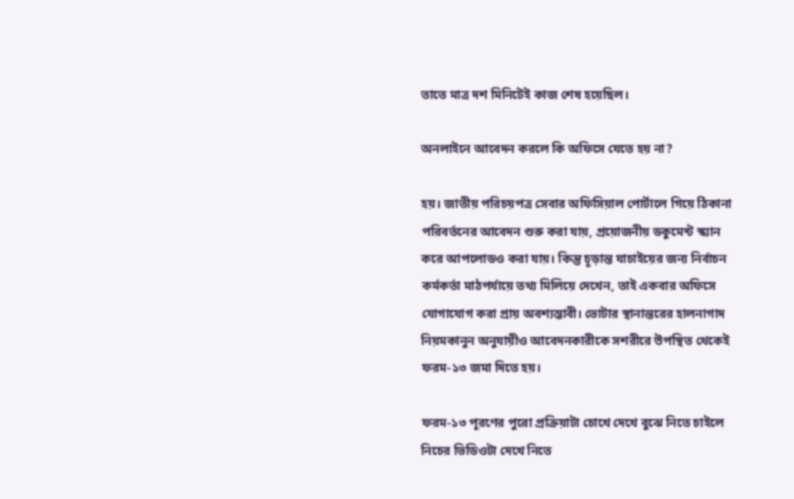তাতে মাত্র দশ মিনিটেই কাজ শেষ হয়েছিল।

অনলাইনে আবেদন করলে কি অফিসে যেতে হয় না?

হয়। জাতীয় পরিচয়পত্র সেবার অফিসিয়াল পোর্টালে গিয়ে ঠিকানা পরিবর্তনের আবেদন শুরু করা যায়, প্রয়োজনীয় ডকুমেন্ট স্ক্যান করে আপলোডও করা যায়। কিন্তু চূড়ান্ত যাচাইয়ের জন্য নির্বাচন কর্মকর্তা মাঠপর্যায়ে তথ্য মিলিয়ে দেখেন, তাই একবার অফিসে যোগাযোগ করা প্রায় অবশ্যম্ভাবী। ভোটার স্থানান্তরের হালনাগাদ নিয়মকানুন অনুযায়ীও আবেদনকারীকে সশরীরে উপস্থিত থেকেই ফরম-১৩ জমা দিতে হয়।

ফরম-১৩ পূরণের পুরো প্রক্রিয়াটা চোখে দেখে বুঝে নিতে চাইলে নিচের ভিডিওটা দেখে নিতে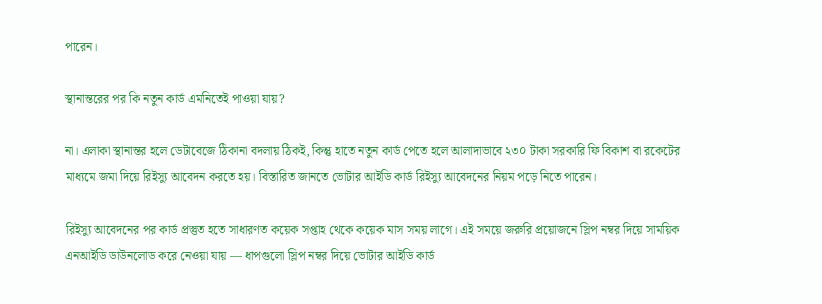পারেন।

স্থানান্তরের পর কি নতুন কার্ড এমনিতেই পাওয়া যায়?

না। এলাকা স্থানান্তর হলে ডেটাবেজে ঠিকানা বদলায় ঠিকই, কিন্তু হাতে নতুন কার্ড পেতে হলে আলাদাভাবে ২৩০ টাকা সরকারি ফি বিকাশ বা রকেটের মাধ্যমে জমা দিয়ে রিইস্যু আবেদন করতে হয়। বিস্তারিত জানতে ভোটার আইডি কার্ড রিইস্যু আবেদনের নিয়ম পড়ে নিতে পারেন।

রিইস্যু আবেদনের পর কার্ড প্রস্তুত হতে সাধারণত কয়েক সপ্তাহ থেকে কয়েক মাস সময় লাগে। এই সময়ে জরুরি প্রয়োজনে স্লিপ নম্বর দিয়ে সাময়িক এনআইডি ডাউনলোড করে নেওয়া যায় — ধাপগুলো স্লিপ নম্বর দিয়ে ভোটার আইডি কার্ড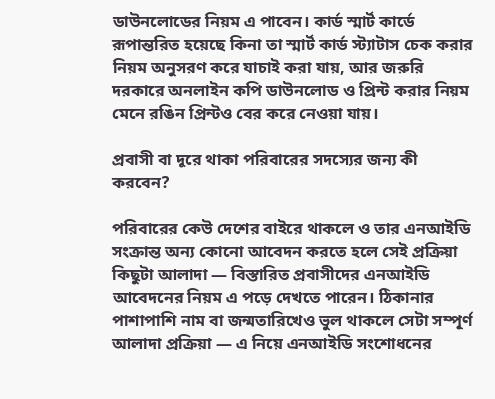ডাউনলোডের নিয়ম এ পাবেন। কার্ড স্মার্ট কার্ডে রূপান্তরিত হয়েছে কিনা তা স্মার্ট কার্ড স্ট্যাটাস চেক করার নিয়ম অনুসরণ করে যাচাই করা যায়, আর জরুরি দরকারে অনলাইন কপি ডাউনলোড ও প্রিন্ট করার নিয়ম মেনে রঙিন প্রিন্টও বের করে নেওয়া যায়।

প্রবাসী বা দূরে থাকা পরিবারের সদস্যের জন্য কী করবেন?

পরিবারের কেউ দেশের বাইরে থাকলে ও তার এনআইডি সংক্রান্ত অন্য কোনো আবেদন করতে হলে সেই প্রক্রিয়া কিছুটা আলাদা — বিস্তারিত প্রবাসীদের এনআইডি আবেদনের নিয়ম এ পড়ে দেখতে পারেন। ঠিকানার পাশাপাশি নাম বা জন্মতারিখেও ভুল থাকলে সেটা সম্পূর্ণ আলাদা প্রক্রিয়া — এ নিয়ে এনআইডি সংশোধনের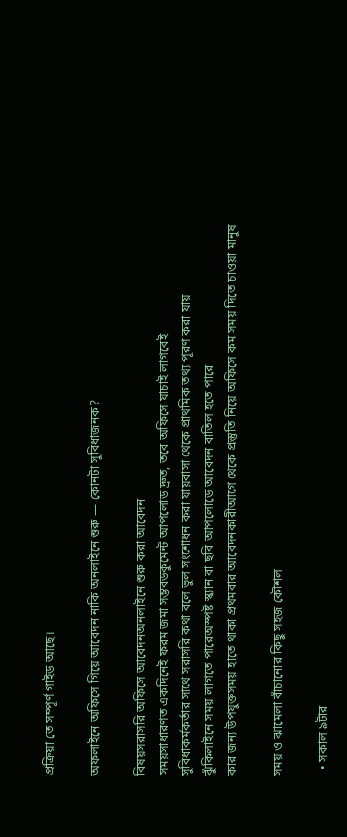প্রক্রিয়া তে সম্পূর্ণ গাইড আছে।

অফলাইনে অফিসে গিয়ে আবেদন নাকি অনলাইনে শুরু — কোনটা সুবিধাজনক?

বিষয়সরাসরি অফিসে আবেদনঅনলাইনে শুরু করা আবেদন
সময়সাধারণত একদিনেই ফরম জমা সম্ভবডকুমেন্ট আপলোড দ্রুত, তবে অফিসে যাচাই লাগবেই
সুবিধাকর্মকর্তার সাথে সরাসরি কথা বলে ভুল সংশোধন করা যায়বাসা থেকে প্রাথমিক তথ্য পূরণ করা যায়
ঝুঁকিলাইনে সময় লাগতে পারেঅস্পষ্ট স্ক্যান বা ছবি আপলোডে আবেদন বাতিল হতে পারে
কার জন্য উপযুক্তসময় হাতে থাকা প্রথমবার আবেদনকারীআগে থেকে প্রস্তুতি নিয়ে অফিসে কম সময় দিতে চাওয়া মানুষ

সময় ও ঝামেলা বাঁচানোর কিছু সহজ কৌশল

  • সকাল ৯টার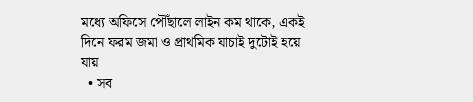মধ্যে অফিসে পৌঁছালে লাইন কম থাকে, একই দিনে ফরম জমা ও প্রাথমিক যাচাই দুটোই হয়ে যায়
  • সব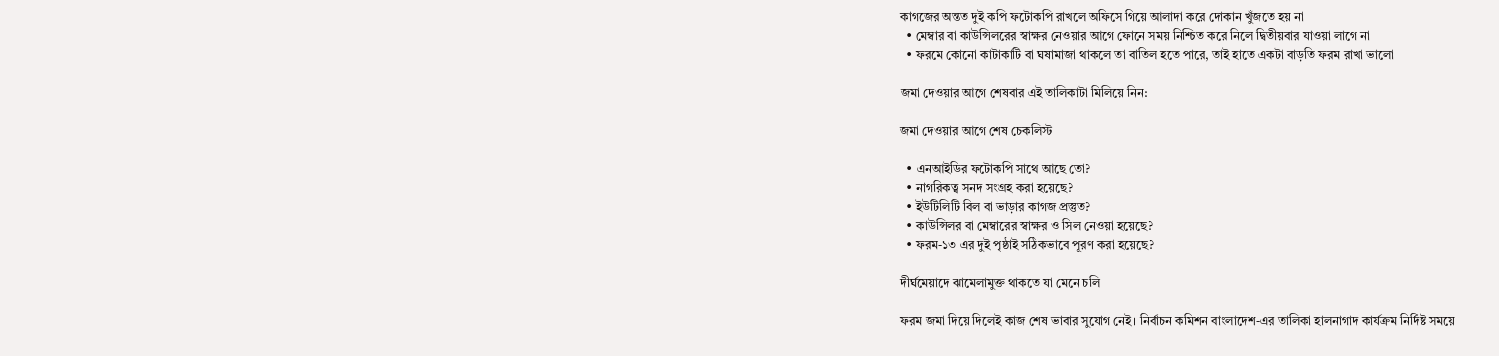কাগজের অন্তত দুই কপি ফটোকপি রাখলে অফিসে গিয়ে আলাদা করে দোকান খুঁজতে হয় না
  • মেম্বার বা কাউন্সিলরের স্বাক্ষর নেওয়ার আগে ফোনে সময় নিশ্চিত করে নিলে দ্বিতীয়বার যাওয়া লাগে না
  • ফরমে কোনো কাটাকাটি বা ঘষামাজা থাকলে তা বাতিল হতে পারে, তাই হাতে একটা বাড়তি ফরম রাখা ভালো

জমা দেওয়ার আগে শেষবার এই তালিকাটা মিলিয়ে নিন:

জমা দেওয়ার আগে শেষ চেকলিস্ট

  • এনআইডির ফটোকপি সাথে আছে তো?
  • নাগরিকত্ব সনদ সংগ্রহ করা হয়েছে?
  • ইউটিলিটি বিল বা ভাড়ার কাগজ প্রস্তুত?
  • কাউন্সিলর বা মেম্বারের স্বাক্ষর ও সিল নেওয়া হয়েছে?
  • ফরম-১৩ এর দুই পৃষ্ঠাই সঠিকভাবে পূরণ করা হয়েছে?

দীর্ঘমেয়াদে ঝামেলামুক্ত থাকতে যা মেনে চলি

ফরম জমা দিয়ে দিলেই কাজ শেষ ভাবার সুযোগ নেই। নির্বাচন কমিশন বাংলাদেশ-এর তালিকা হালনাগাদ কার্যক্রম নির্দিষ্ট সময়ে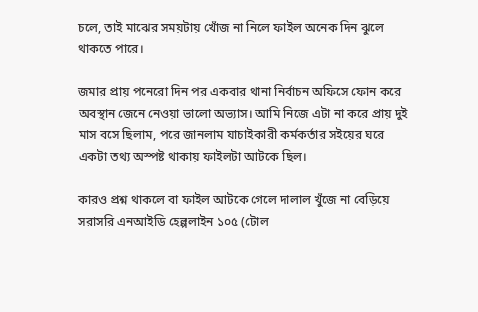চলে, তাই মাঝের সময়টায় খোঁজ না নিলে ফাইল অনেক দিন ঝুলে থাকতে পারে।

জমার প্রায় পনেরো দিন পর একবার থানা নির্বাচন অফিসে ফোন করে অবস্থান জেনে নেওয়া ভালো অভ্যাস। আমি নিজে এটা না করে প্রায় দুই মাস বসে ছিলাম, পরে জানলাম যাচাইকারী কর্মকর্তার সইয়ের ঘরে একটা তথ্য অস্পষ্ট থাকায় ফাইলটা আটকে ছিল।

কারও প্রশ্ন থাকলে বা ফাইল আটকে গেলে দালাল খুঁজে না বেড়িয়ে সরাসরি এনআইডি হেল্পলাইন ১০৫ (টোল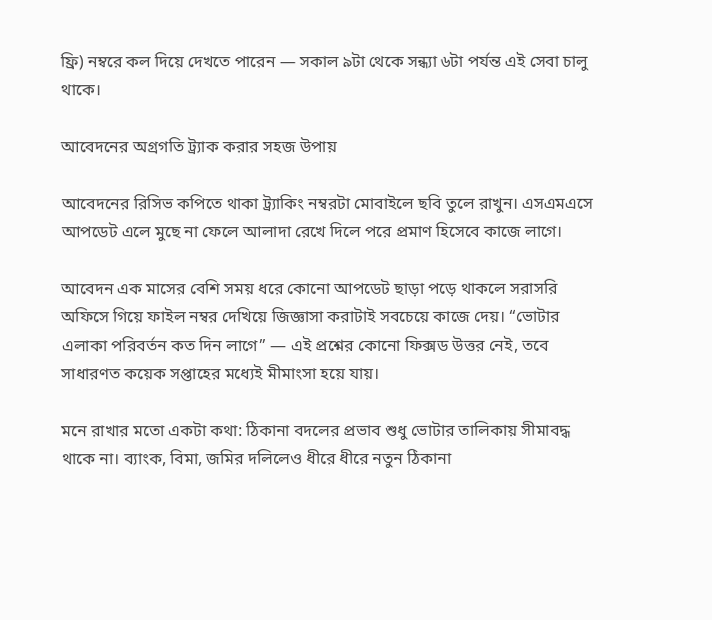ফ্রি) নম্বরে কল দিয়ে দেখতে পারেন — সকাল ৯টা থেকে সন্ধ্যা ৬টা পর্যন্ত এই সেবা চালু থাকে।

আবেদনের অগ্রগতি ট্র্যাক করার সহজ উপায়

আবেদনের রিসিভ কপিতে থাকা ট্র্যাকিং নম্বরটা মোবাইলে ছবি তুলে রাখুন। এসএমএসে আপডেট এলে মুছে না ফেলে আলাদা রেখে দিলে পরে প্রমাণ হিসেবে কাজে লাগে।

আবেদন এক মাসের বেশি সময় ধরে কোনো আপডেট ছাড়া পড়ে থাকলে সরাসরি অফিসে গিয়ে ফাইল নম্বর দেখিয়ে জিজ্ঞাসা করাটাই সবচেয়ে কাজে দেয়। “ভোটার এলাকা পরিবর্তন কত দিন লাগে” — এই প্রশ্নের কোনো ফিক্সড উত্তর নেই, তবে সাধারণত কয়েক সপ্তাহের মধ্যেই মীমাংসা হয়ে যায়।

মনে রাখার মতো একটা কথা: ঠিকানা বদলের প্রভাব শুধু ভোটার তালিকায় সীমাবদ্ধ থাকে না। ব্যাংক, বিমা, জমির দলিলেও ধীরে ধীরে নতুন ঠিকানা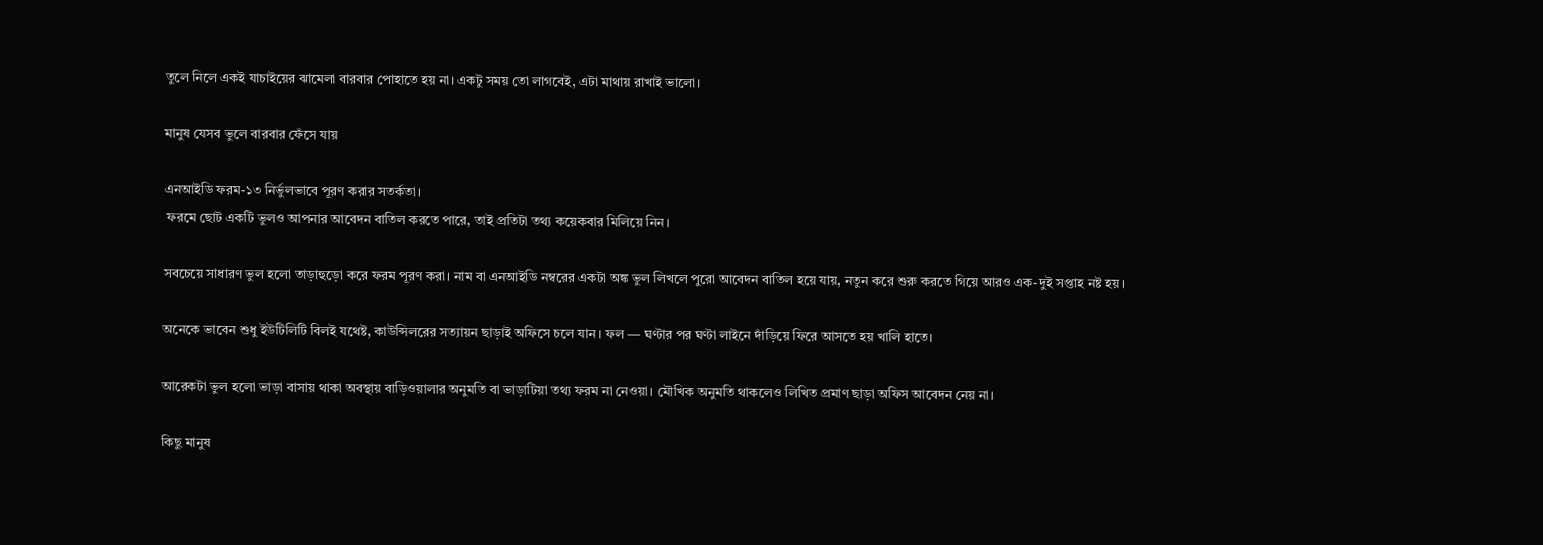তুলে নিলে একই যাচাইয়ের ঝামেলা বারবার পোহাতে হয় না। একটু সময় তো লাগবেই, এটা মাথায় রাখাই ভালো।

মানুষ যেসব ভুলে বারবার ফেঁসে যায়

এনআইডি ফরম-১৩ নির্ভুলভাবে পূরণ করার সতর্কতা।
 ফরমে ছোট একটি ভুলও আপনার আবেদন বাতিল করতে পারে, তাই প্রতিটা তথ্য কয়েকবার মিলিয়ে নিন।

সবচেয়ে সাধারণ ভুল হলো তাড়াহুড়ো করে ফরম পূরণ করা। নাম বা এনআইডি নম্বরের একটা অঙ্ক ভুল লিখলে পুরো আবেদন বাতিল হয়ে যায়, নতুন করে শুরু করতে গিয়ে আরও এক-দুই সপ্তাহ নষ্ট হয়।

অনেকে ভাবেন শুধু ইউটিলিটি বিলই যথেষ্ট, কাউন্সিলরের সত্যায়ন ছাড়াই অফিসে চলে যান। ফল — ঘণ্টার পর ঘণ্টা লাইনে দাঁড়িয়ে ফিরে আসতে হয় খালি হাতে।

আরেকটা ভুল হলো ভাড়া বাসায় থাকা অবস্থায় বাড়িওয়ালার অনুমতি বা ভাড়াটিয়া তথ্য ফরম না নেওয়া। মৌখিক অনুমতি থাকলেও লিখিত প্রমাণ ছাড়া অফিস আবেদন নেয় না।

কিছু মানুষ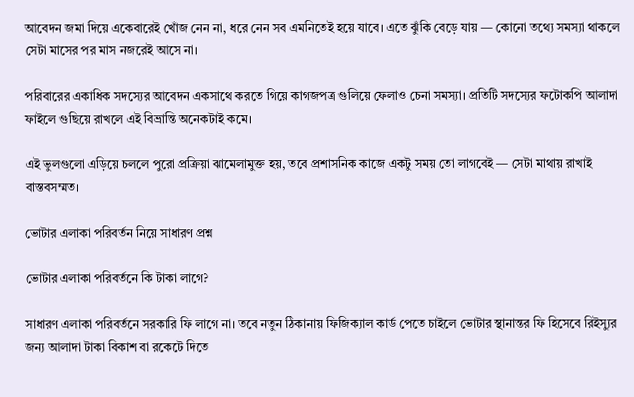আবেদন জমা দিয়ে একেবারেই খোঁজ নেন না, ধরে নেন সব এমনিতেই হয়ে যাবে। এতে ঝুঁকি বেড়ে যায় — কোনো তথ্যে সমস্যা থাকলে সেটা মাসের পর মাস নজরেই আসে না।

পরিবারের একাধিক সদস্যের আবেদন একসাথে করতে গিয়ে কাগজপত্র গুলিয়ে ফেলাও চেনা সমস্যা। প্রতিটি সদস্যের ফটোকপি আলাদা ফাইলে গুছিয়ে রাখলে এই বিভ্রান্তি অনেকটাই কমে।

এই ভুলগুলো এড়িয়ে চললে পুরো প্রক্রিয়া ঝামেলামুক্ত হয়, তবে প্রশাসনিক কাজে একটু সময় তো লাগবেই — সেটা মাথায় রাখাই বাস্তবসম্মত।

ভোটার এলাকা পরিবর্তন নিয়ে সাধারণ প্রশ্ন

ভোটার এলাকা পরিবর্তনে কি টাকা লাগে?

সাধারণ এলাকা পরিবর্তনে সরকারি ফি লাগে না। তবে নতুন ঠিকানায় ফিজিক্যাল কার্ড পেতে চাইলে ভোটার স্থানান্তর ফি হিসেবে রিইস্যুর জন্য আলাদা টাকা বিকাশ বা রকেটে দিতে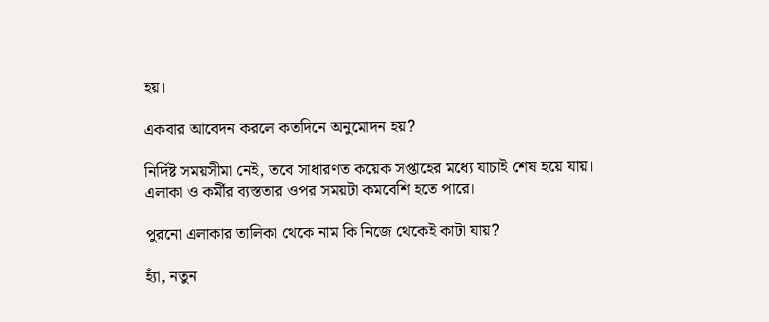হয়।

একবার আবেদন করলে কতদিনে অনুমোদন হয়?

নির্দিষ্ট সময়সীমা নেই, তবে সাধারণত কয়েক সপ্তাহের মধ্যে যাচাই শেষ হয়ে যায়। এলাকা ও কর্মীর ব্যস্ততার ওপর সময়টা কমবেশি হতে পারে।

পুরনো এলাকার তালিকা থেকে নাম কি নিজে থেকেই কাটা যায়?

হ্যাঁ, নতুন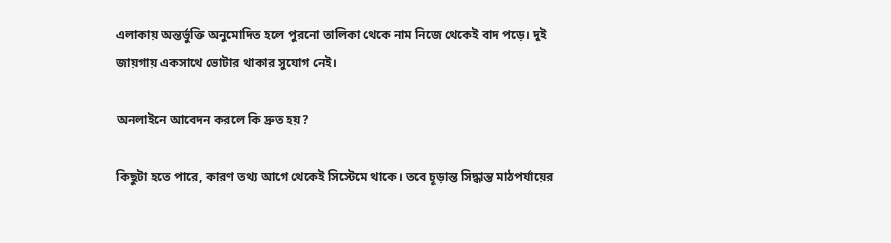এলাকায় অন্তর্ভুক্তি অনুমোদিত হলে পুরনো তালিকা থেকে নাম নিজে থেকেই বাদ পড়ে। দুই জায়গায় একসাথে ভোটার থাকার সুযোগ নেই।

অনলাইনে আবেদন করলে কি দ্রুত হয়?

কিছুটা হতে পারে, কারণ তথ্য আগে থেকেই সিস্টেমে থাকে। তবে চূড়ান্ত সিদ্ধান্ত মাঠপর্যায়ের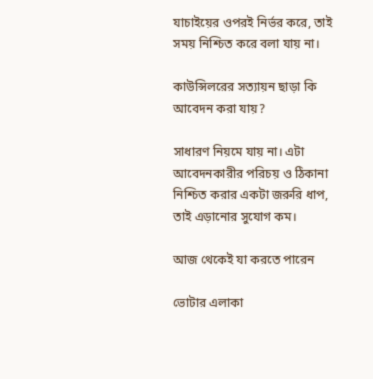যাচাইয়ের ওপরই নির্ভর করে, তাই সময় নিশ্চিত করে বলা যায় না।

কাউন্সিলরের সত্যায়ন ছাড়া কি আবেদন করা যায়?

সাধারণ নিয়মে যায় না। এটা আবেদনকারীর পরিচয় ও ঠিকানা নিশ্চিত করার একটা জরুরি ধাপ, তাই এড়ানোর সুযোগ কম।

আজ থেকেই যা করতে পারেন

ভোটার এলাকা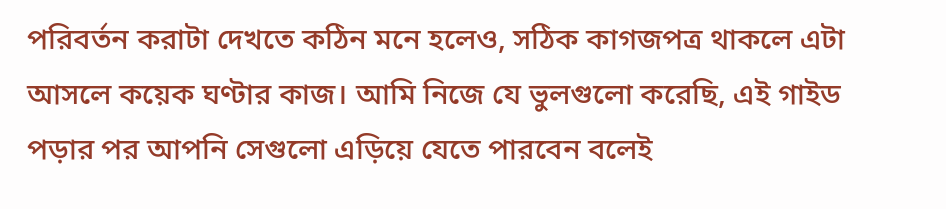পরিবর্তন করাটা দেখতে কঠিন মনে হলেও, সঠিক কাগজপত্র থাকলে এটা আসলে কয়েক ঘণ্টার কাজ। আমি নিজে যে ভুলগুলো করেছি, এই গাইড পড়ার পর আপনি সেগুলো এড়িয়ে যেতে পারবেন বলেই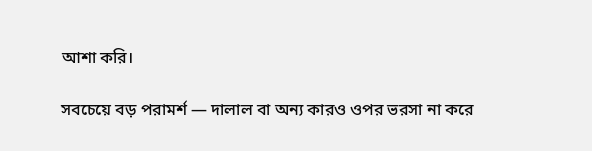আশা করি।

সবচেয়ে বড় পরামর্শ — দালাল বা অন্য কারও ওপর ভরসা না করে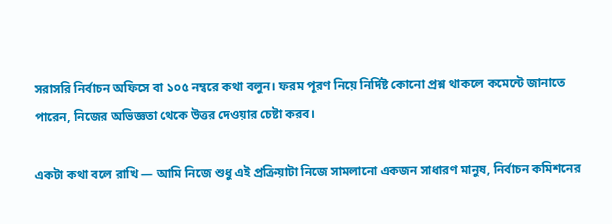সরাসরি নির্বাচন অফিসে বা ১০৫ নম্বরে কথা বলুন। ফরম পূরণ নিয়ে নির্দিষ্ট কোনো প্রশ্ন থাকলে কমেন্টে জানাতে পারেন, নিজের অভিজ্ঞতা থেকে উত্তর দেওয়ার চেষ্টা করব।

একটা কথা বলে রাখি — আমি নিজে শুধু এই প্রক্রিয়াটা নিজে সামলানো একজন সাধারণ মানুষ, নির্বাচন কমিশনের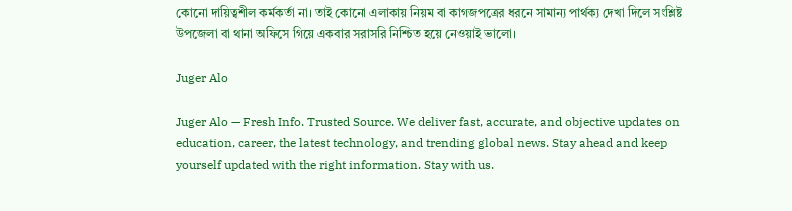কোনো দায়িত্বশীল কর্মকর্তা না। তাই কোনো এলাকায় নিয়ম বা কাগজপত্রের ধরনে সামান্য পার্থক্য দেখা দিলে সংশ্লিষ্ট উপজেলা বা থানা অফিসে গিয়ে একবার সরাসরি নিশ্চিত হয়ে নেওয়াই ভালো।

Juger Alo

Juger Alo — Fresh Info. Trusted Source. We deliver fast, accurate, and objective updates on education, career, the latest technology, and trending global news. Stay ahead and keep yourself updated with the right information. Stay with us.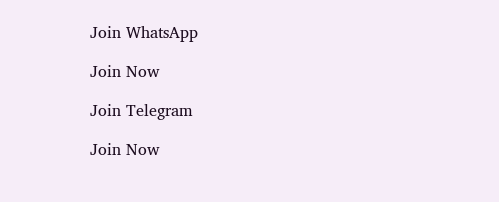Join WhatsApp

Join Now

Join Telegram

Join Now